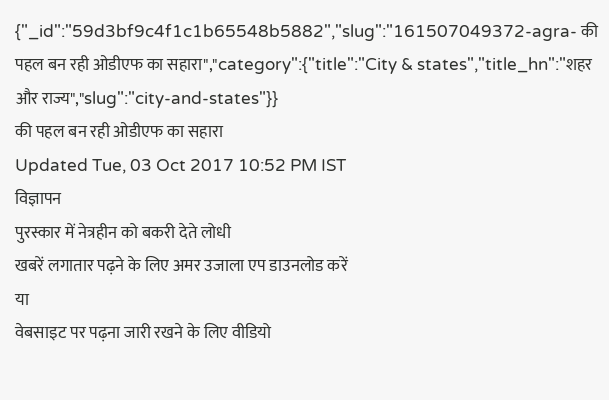{"_id":"59d3bf9c4f1c1b65548b5882","slug":"161507049372-agra- की पहल बन रही ओडीएफ का सहारा","category":{"title":"City & states","title_hn":"शहर और राज्य","slug":"city-and-states"}}
की पहल बन रही ओडीएफ का सहारा
Updated Tue, 03 Oct 2017 10:52 PM IST
विज्ञापन
पुरस्कार में नेत्रहीन को बकरी देते लोधी
खबरें लगातार पढ़ने के लिए अमर उजाला एप डाउनलोड करें
या
वेबसाइट पर पढ़ना जारी रखने के लिए वीडियो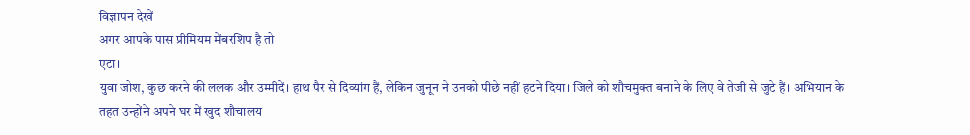विज्ञापन देखें
अगर आपके पास प्रीमियम मेंबरशिप है तो
एटा।
युवा जोश, कुछ करने की ललक और उम्मीदें। हाथ पैर से दिव्यांग हैं, लेकिन जुनून ने उनको पीछे नहीं हटने दिया। जिले को शौचमुक्त बनाने के लिए वे तेजी से जुटे हैं। अभियान के तहत उन्होंने अपने घर में खुद शौचालय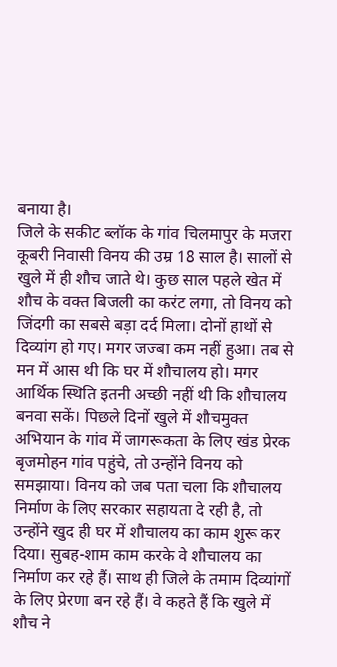बनाया है।
जिले के सकीट ब्लॉक के गांव चिलमापुर के मजरा कूबरी निवासी विनय की उम्र 18 साल है। सालों से खुले में ही शौच जाते थे। कुछ साल पहले खेत में शौच के वक्त बिजली का करंट लगा, तो विनय को जिंदगी का सबसे बड़ा दर्द मिला। दोनों हाथों से दिव्यांग हो गए। मगर जज्बा कम नहीं हुआ। तब से मन में आस थी कि घर में शौचालय हो। मगर आर्थिक स्थिति इतनी अच्छी नहीं थी कि शौचालय बनवा सकें। पिछले दिनों खुले में शौचमुक्त अभियान के गांव में जागरूकता के लिए खंड प्रेरक बृजमोहन गांव पहुंचे, तो उन्होंने विनय को समझाया। विनय को जब पता चला कि शौचालय निर्माण के लिए सरकार सहायता दे रही है, तो उन्होंने खुद ही घर में शौचालय का काम शुरू कर दिया। सुबह-शाम काम करके वे शौचालय का निर्माण कर रहे हैं। साथ ही जिले के तमाम दिव्यांगों के लिए प्रेरणा बन रहे हैं। वे कहते हैं कि खुले में शौच ने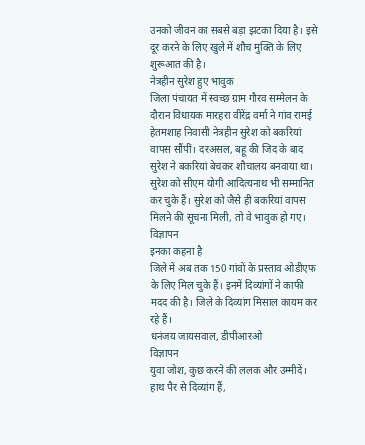उनको जीवन का सबसे बड़ा झटका दिया है। इसे दूर करने के लिए खुले में शौच मुक्ति के लिए शुरूआत की है।
नेत्रहीन सुरेश हुए भावुक
जिला पंचायत में स्वच्छ ग्राम गौरव सम्मेलन के दौरान विधायक मारहरा वीरेंद्र वर्मा ने गांव रामई हेतमशाह निवासी नेत्रहीन सुरेश को बकरियां वापस सौंपीं। दरअसल, बहू की जिद के बाद सुरेश ने बकरियां बेचकर शौचालय बनवाया था। सुरेश को सीएम योगी आदित्यनाथ भी सम्मानित कर चुके हैं। सुरेश को जैसे ही बकरियां वापस मिलने की सूचना मिली, तो वे भावुक हो गए।
विज्ञापन
इनका कहना है
जिले में अब तक 150 गांवों के प्रस्ताव ओडीएफ के लिए मिल चुके हैं। इनमें दिव्यांगों ने काफी मदद की है। जिले के दिव्यांग मिसाल कायम कर रहे हैं।
धनंजय जायसवाल, डीपीआरओ
विज्ञापन
युवा जोश, कुछ करने की ललक और उम्मीदें। हाथ पैर से दिव्यांग हैं,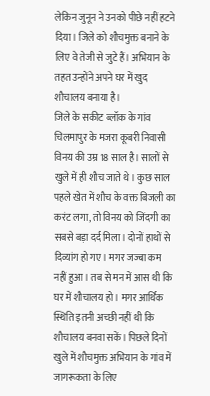लेकिन जुनून ने उनको पीछे नहीं हटने दिया। जिले को शौचमुक्त बनाने के लिए वे तेजी से जुटे हैं। अभियान के तहत उन्होंने अपने घर में खुद शौचालय बनाया है।
जिले के सकीट ब्लॉक के गांव चिलमापुर के मजरा कूबरी निवासी विनय की उम्र 18 साल है। सालों से खुले में ही शौच जाते थे। कुछ साल पहले खेत में शौच के वक्त बिजली का करंट लगा, तो विनय को जिंदगी का सबसे बड़ा दर्द मिला। दोनों हाथों से दिव्यांग हो गए। मगर जज्बा कम नहीं हुआ। तब से मन में आस थी कि घर में शौचालय हो। मगर आर्थिक स्थिति इतनी अच्छी नहीं थी कि शौचालय बनवा सकें। पिछले दिनों खुले में शौचमुक्त अभियान के गांव में जागरूकता के लिए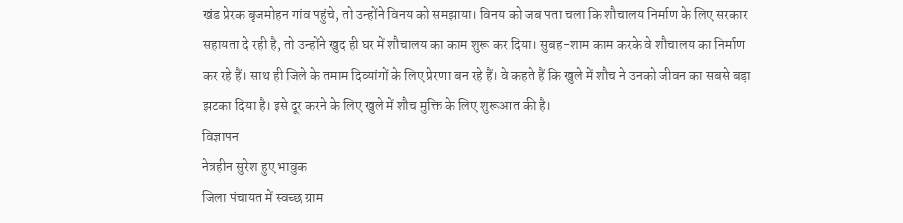खंड प्रेरक बृजमोहन गांव पहुंचे, तो उन्होंने विनय को समझाया। विनय को जब पता चला कि शौचालय निर्माण के लिए सरकार सहायता दे रही है, तो उन्होंने खुद ही घर में शौचालय का काम शुरू कर दिया। सुबह-शाम काम करके वे शौचालय का निर्माण कर रहे हैं। साथ ही जिले के तमाम दिव्यांगों के लिए प्रेरणा बन रहे हैं। वे कहते हैं कि खुले में शौच ने उनको जीवन का सबसे बड़ा झटका दिया है। इसे दूर करने के लिए खुले में शौच मुक्ति के लिए शुरूआत की है।
विज्ञापन
नेत्रहीन सुरेश हुए भावुक
जिला पंचायत में स्वच्छ ग्राम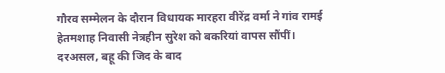गौरव सम्मेलन के दौरान विधायक मारहरा वीरेंद्र वर्मा ने गांव रामई हेतमशाह निवासी नेत्रहीन सुरेश को बकरियां वापस सौंपीं। दरअसल, बहू की जिद के बाद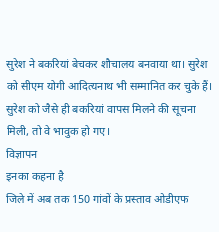सुरेश ने बकरियां बेचकर शौचालय बनवाया था। सुरेश को सीएम योगी आदित्यनाथ भी सम्मानित कर चुके हैं। सुरेश को जैसे ही बकरियां वापस मिलने की सूचना मिली, तो वे भावुक हो गए।
विज्ञापन
इनका कहना है
जिले में अब तक 150 गांवों के प्रस्ताव ओडीएफ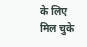के लिए मिल चुके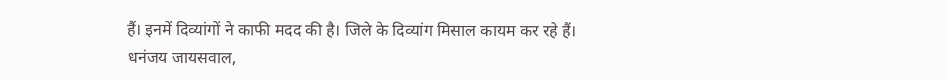हैं। इनमें दिव्यांगों ने काफी मदद की है। जिले के दिव्यांग मिसाल कायम कर रहे हैं।
धनंजय जायसवाल,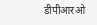डीपीआरओ